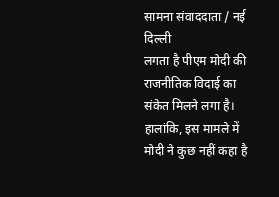सामना संवाददाता / नई दिल्ली
लगता है पीएम मोदी की राजनीतिक विदाई का संकेत मिलने लगा है। हालांकि, इस मामले में मोदी ने कुछ नहीं कहा है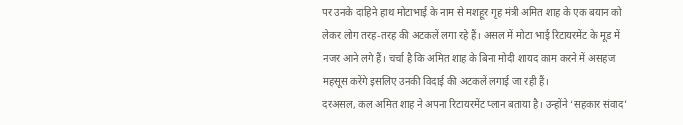पर उनके दाहिने हाथ मोटाभाई के नाम से मशहूर गृह मंत्री अमित शाह के एक बयान को लेकर लोग तरह-तरह की अटकलें लगा रहे हैं। असल में मोटा भाई रिटायरमेंट के मूड में नजर आने लगे हैं। चर्चा है कि अमित शाह के बिना मोदी शायद काम करने में असहज महसूस करेंगे इसलिए उनकी विदाई की अटकलें लगाई जा रही हैं।
दरअसल, कल अमित शाह ने अपना रिटायरमेंट प्लान बताया है। उन्होंने ‘सहकार संवाद’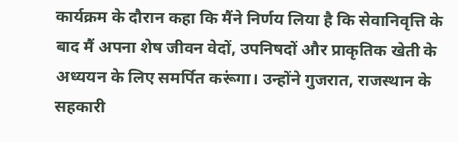कार्यक्रम के दौरान कहा कि मैंने निर्णय लिया है कि सेवानिवृत्ति के बाद मैं अपना शेष जीवन वेदों, उपनिषदों और प्राकृतिक खेती के अध्ययन के लिए समर्पित करूंगा। उन्होंने गुजरात, राजस्थान के सहकारी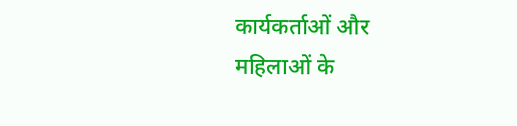कार्यकर्ताओं और महिलाओं के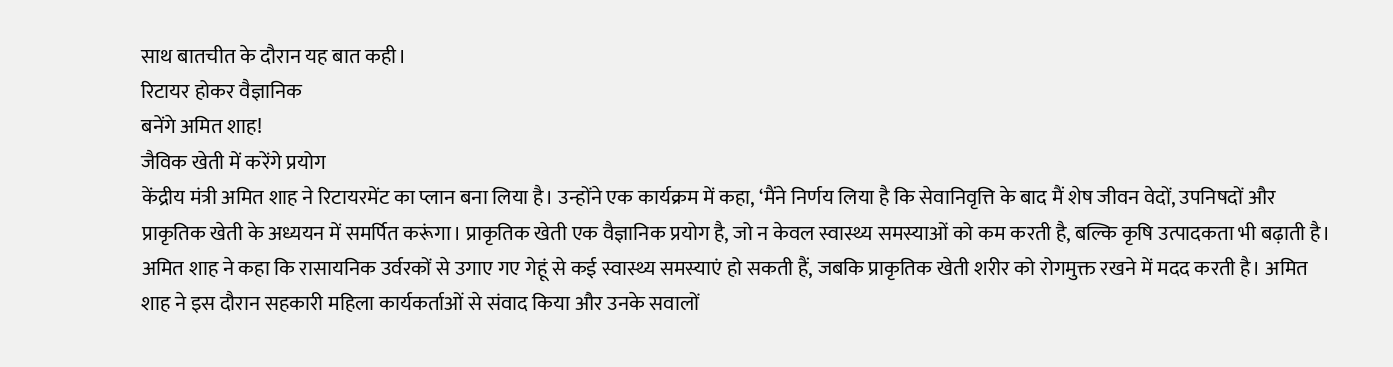साथ बातचीत के दौरान यह बात कही।
रिटायर होकर वैज्ञानिक
बनेंगे अमित शाह!
जैविक खेती में करेंगे प्रयोग
केंद्रीय मंत्री अमित शाह ने रिटायरमेंट का प्लान बना लिया है। उन्होंने एक कार्यक्रम में कहा, ‘मैंने निर्णय लिया है कि सेवानिवृत्ति के बाद मैं शेष जीवन वेदों, उपनिषदों और प्राकृतिक खेती के अध्ययन में समर्पित करूंगा। प्राकृतिक खेती एक वैज्ञानिक प्रयोग है, जो न केवल स्वास्थ्य समस्याओं को कम करती है, बल्कि कृषि उत्पादकता भी बढ़ाती है।
अमित शाह ने कहा कि रासायनिक उर्वरकों से उगाए गए गेहूं से कई स्वास्थ्य समस्याएं हो सकती हैं, जबकि प्राकृतिक खेती शरीर को रोगमुक्त रखने में मदद करती है। अमित शाह ने इस दौरान सहकारी महिला कार्यकर्ताओं से संवाद किया और उनके सवालों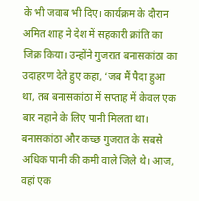के भी जवाब भी दिए। कार्यक्रम के दौरान अमित शाह ने देश में सहकारी क्रांति का जिक्र किया। उन्होंने गुजरात बनासकांठा का उदाहरण देते हुए कहा, ‘जब मैं पैदा हुआ था, तब बनासकांठा में सप्ताह में केवल एक बार नहाने के लिए पानी मिलता था।
बनासकांठा और कच्छ गुजरात के सबसे अधिक पानी की कमी वाले जिले थे। आज, वहां एक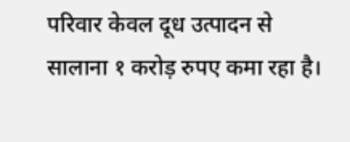परिवार केवल दूध उत्पादन से सालाना १ करोड़ रुपए कमा रहा है।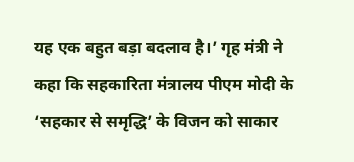यह एक बहुत बड़ा बदलाव है।’ गृह मंत्री ने कहा कि सहकारिता मंत्रालय पीएम मोदी के ‘सहकार से समृद्धि’ के विजन को साकार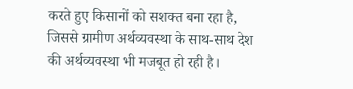करते हुए किसानों को सशक्त बना रहा है, जिससे ग्रामीण अर्थव्यवस्था के साथ-साथ देश की अर्थव्यवस्था भी मजबूत हो रही है।